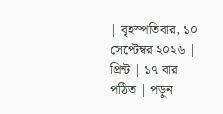| বৃহস্পতিবার, ১০ সেপ্টেম্বর ২০২৬ | প্রিন্ট | ১৭ বার পঠিত | পড়ুন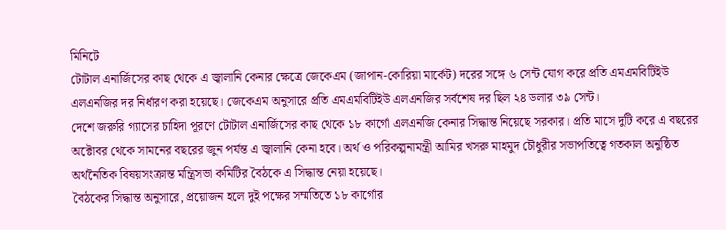মিনিটে
টোটাল এনার্জিসের কাছ থেকে এ জ্বালানি কেনার ক্ষেত্রে জেকেএম (জাপান-কোরিয়া মার্কেট) দরের সঙ্গে ৬ সেন্ট যোগ করে প্রতি এমএমবিটিইউ এলএনজির দর নির্ধারণ করা হয়েছে। জেকেএম অনুসারে প্রতি এমএমবিটিইউ এলএনজির সর্বশেষ দর ছিল ২৪ ডলার ৩৯ সেন্ট।
দেশে জরুরি গ্যাসের চাহিদা পূরণে টোটাল এনার্জিসের কাছ থেকে ১৮ কার্গো এলএনজি কেনার সিদ্ধান্ত নিয়েছে সরকার। প্রতি মাসে দুটি করে এ বছরের অক্টোবর থেকে সামনের বছরের জুন পর্যন্ত এ জ্বালানি কেনা হবে। অর্থ ও পরিকল্পনামন্ত্রী আমির খসরু মাহমুদ চৌধুরীর সভাপতিত্বে গতকাল অনুষ্ঠিত অর্থনৈতিক বিষয়সংক্রান্ত মন্ত্রিসভা কমিটির বৈঠকে এ সিদ্ধান্ত নেয়া হয়েছে।
বৈঠকের সিদ্ধান্ত অনুসারে, প্রয়োজন হলে দুই পক্ষের সম্মতিতে ১৮ কার্গোর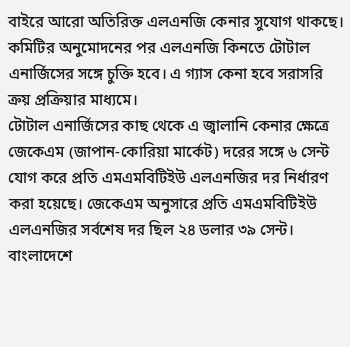বাইরে আরো অতিরিক্ত এলএনজি কেনার সুযোগ থাকছে। কমিটির অনুমোদনের পর এলএনজি কিনতে টোটাল এনার্জিসের সঙ্গে চুক্তি হবে। এ গ্যাস কেনা হবে সরাসরি ক্রয় প্রক্রিয়ার মাধ্যমে।
টোটাল এনার্জিসের কাছ থেকে এ জ্বালানি কেনার ক্ষেত্রে জেকেএম (জাপান-কোরিয়া মার্কেট) দরের সঙ্গে ৬ সেন্ট যোগ করে প্রতি এমএমবিটিইউ এলএনজির দর নির্ধারণ করা হয়েছে। জেকেএম অনুসারে প্রতি এমএমবিটিইউ এলএনজির সর্বশেষ দর ছিল ২৪ ডলার ৩৯ সেন্ট। বাংলাদেশে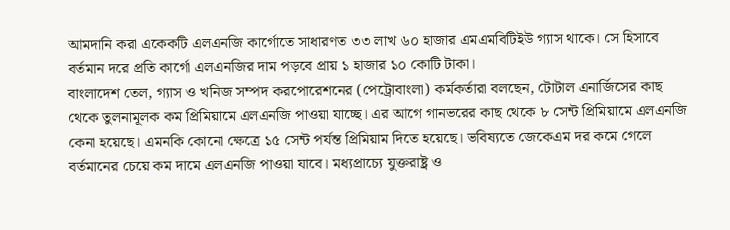আমদানি করা একেকটি এলএনজি কার্গোতে সাধারণত ৩৩ লাখ ৬০ হাজার এমএমবিটিইউ গ্যাস থাকে। সে হিসাবে বর্তমান দরে প্রতি কার্গো এলএনজির দাম পড়বে প্রায় ১ হাজার ১০ কোটি টাকা।
বাংলাদেশ তেল, গ্যাস ও খনিজ সম্পদ করপোরেশনের (পেট্রোবাংলা) কর্মকর্তারা বলছেন, টোটাল এনার্জিসের কাছ থেকে তুলনামূলক কম প্রিমিয়ামে এলএনজি পাওয়া যাচ্ছে। এর আগে গানভরের কাছ থেকে ৮ সেন্ট প্রিমিয়ামে এলএনজি কেনা হয়েছে। এমনকি কোনো ক্ষেত্রে ১৫ সেন্ট পর্যন্ত প্রিমিয়াম দিতে হয়েছে। ভবিষ্যতে জেকেএম দর কমে গেলে বর্তমানের চেয়ে কম দামে এলএনজি পাওয়া যাবে। মধ্যপ্রাচ্যে যুক্তরাষ্ট্র ও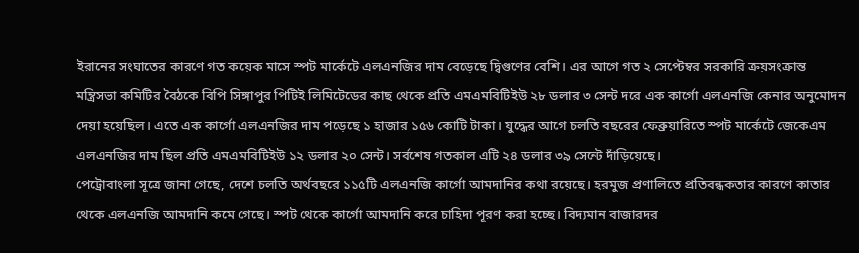ইরানের সংঘাতের কারণে গত কয়েক মাসে স্পট মার্কেটে এলএনজির দাম বেড়েছে দ্বিগুণের বেশি। এর আগে গত ২ সেপ্টেম্বর সরকারি ক্রয়সংক্রান্ত মন্ত্রিসভা কমিটির বৈঠকে বিপি সিঙ্গাপুর পিটিই লিমিটেডের কাছ থেকে প্রতি এমএমবিটিইউ ২৮ ডলার ৩ সেন্ট দরে এক কার্গো এলএনজি কেনার অনুমোদন দেয়া হয়েছিল। এতে এক কার্গো এলএনজির দাম পড়েছে ১ হাজার ১৫৬ কোটি টাকা। যুদ্ধের আগে চলতি বছরের ফেব্রুয়ারিতে স্পট মার্কেটে জেকেএম এলএনজির দাম ছিল প্রতি এমএমবিটিইউ ১২ ডলার ২০ সেন্ট। সর্বশেষ গতকাল এটি ২৪ ডলার ৩৯ সেন্টে দাঁড়িয়েছে।
পেট্রোবাংলা সূত্রে জানা গেছে, দেশে চলতি অর্থবছরে ১১৫টি এলএনজি কার্গো আমদানির কথা রয়েছে। হরমুজ প্রণালিতে প্রতিবন্ধকতার কারণে কাতার থেকে এলএনজি আমদানি কমে গেছে। স্পট থেকে কার্গো আমদানি করে চাহিদা পূরণ করা হচ্ছে। বিদ্যমান বাজারদর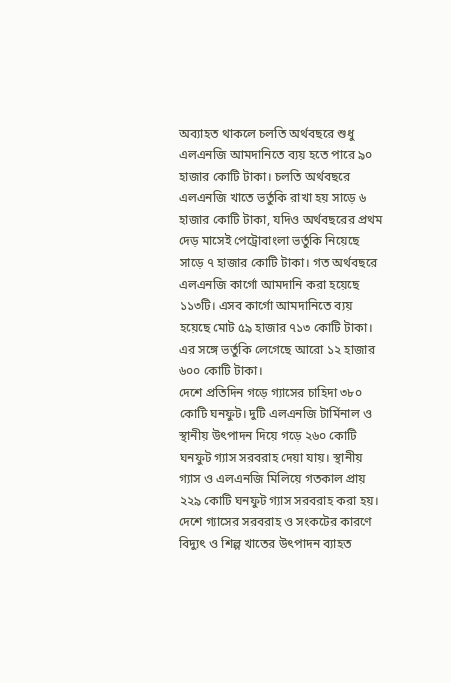অব্যাহত থাকলে চলতি অর্থবছরে শুধু এলএনজি আমদানিতে ব্যয় হতে পারে ৯০ হাজার কোটি টাকা। চলতি অর্থবছরে এলএনজি খাতে ভর্তুকি রাখা হয় সাড়ে ৬ হাজার কোটি টাকা, যদিও অর্থবছরের প্রথম দেড় মাসেই পেট্রোবাংলা ভর্তুকি নিয়েছে সাড়ে ৭ হাজার কোটি টাকা। গত অর্থবছরে এলএনজি কার্গো আমদানি করা হয়েছে ১১৩টি। এসব কার্গো আমদানিতে ব্যয় হয়েছে মোট ৫৯ হাজার ৭১৩ কোটি টাকা। এর সঙ্গে ভর্তুকি লেগেছে আরো ১২ হাজার ৬০০ কোটি টাকা।
দেশে প্রতিদিন গড়ে গ্যাসের চাহিদা ৩৮০ কোটি ঘনফুট। দুটি এলএনজি টার্মিনাল ও স্থানীয় উৎপাদন দিয়ে গড়ে ২৬০ কোটি ঘনফুট গ্যাস সরবরাহ দেয়া যায়। স্থানীয় গ্যাস ও এলএনজি মিলিয়ে গতকাল প্রায় ২২৯ কোটি ঘনফুট গ্যাস সরবরাহ করা হয়। দেশে গ্যাসের সরবরাহ ও সংকটের কারণে বিদ্যুৎ ও শিল্প খাতের উৎপাদন ব্যাহত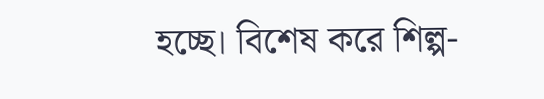হচ্ছে। বিশেষ করে শিল্প-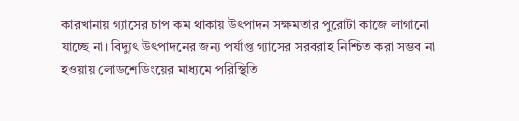কারখানায় গ্যাসের চাপ কম থাকায় উৎপাদন সক্ষমতার পুরোটা কাজে লাগানো যাচ্ছে না। বিদ্যুৎ উৎপাদনের জন্য পর্যাপ্ত গ্যাসের সরবরাহ নিশ্চিত করা সম্ভব না হওয়ায় লোডশেডিংয়ের মাধ্যমে পরিস্থিতি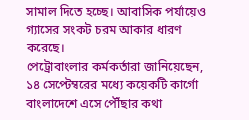সামাল দিতে হচ্ছে। আবাসিক পর্যায়েও গ্যাসের সংকট চরম আকার ধারণ করেছে।
পেট্রোবাংলার কর্মকর্তারা জানিয়েছেন, ১৪ সেপ্টেম্বরের মধ্যে কয়েকটি কার্গো বাংলাদেশে এসে পৌঁছার কথা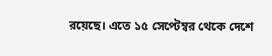রয়েছে। এতে ১৫ সেপ্টেম্বর থেকে দেশে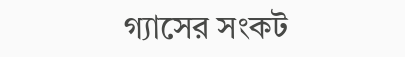গ্যাসের সংকট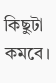কিছুটা কমবে।